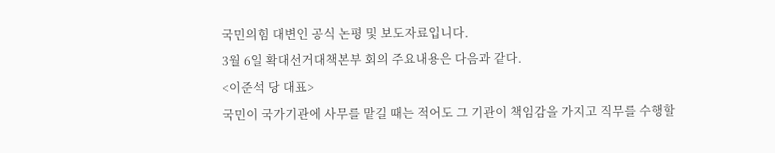국민의힘 대변인 공식 논평 및 보도자료입니다.
3월 6일 확대선거대책본부 회의 주요내용은 다음과 같다.
<이준석 당 대표>
국민이 국가기관에 사무를 맡길 때는 적어도 그 기관이 책임감을 가지고 직무를 수행할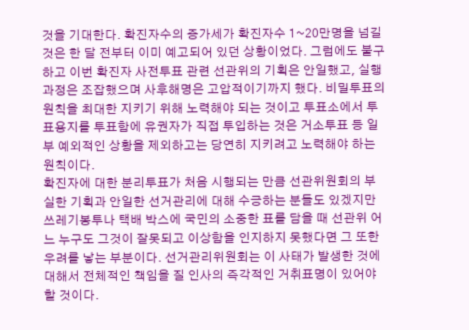것을 기대한다. 확진자수의 증가세가 확진자수 1~20만명을 넘길 것은 한 달 전부터 이미 예고되어 있던 상황이었다. 그럼에도 불구하고 이번 확진자 사전투표 관련 선관위의 기획은 안일했고, 실행과정은 조잡했으며 사후해명은 고압적이기까지 했다. 비밀투표의 원칙을 최대한 지키기 위해 노력해야 되는 것이고 투표소에서 투표용지를 투표함에 유권자가 직접 투입하는 것은 거소투표 등 일부 예외적인 상황을 제외하고는 당연히 지키려고 노력해야 하는 원칙이다.
확진자에 대한 분리투표가 처음 시행되는 만큼 선관위원회의 부실한 기획과 안일한 선거관리에 대해 수긍하는 분들도 있겠지만 쓰레기봉투나 택배 박스에 국민의 소중한 표를 담을 때 선관위 어느 누구도 그것이 잘못되고 이상함을 인지하지 못했다면 그 또한 우려를 낳는 부분이다. 선거관리위원회는 이 사태가 발생한 것에 대해서 전체적인 책임을 질 인사의 즉각적인 거취표명이 있어야 할 것이다.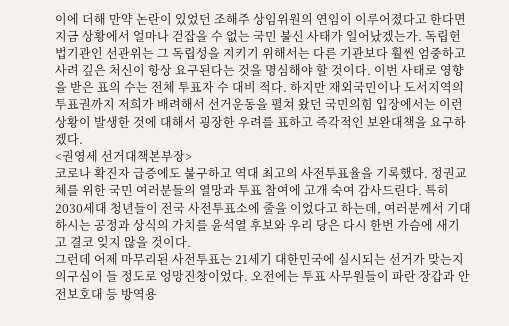이에 더해 만약 논란이 있었던 조해주 상임위원의 연임이 이루어졌다고 한다면 지금 상황에서 얼마나 걷잡을 수 없는 국민 불신 사태가 일어났겠는가. 독립헌법기관인 선관위는 그 독립성을 지키기 위해서는 다른 기관보다 훨씬 엄중하고 사려 깊은 처신이 항상 요구된다는 것을 명심해야 할 것이다. 이번 사태로 영향을 받은 표의 수는 전체 투표자 수 대비 적다. 하지만 재외국민이나 도서지역의 투표권까지 저희가 배려해서 선거운동을 펼쳐 왔던 국민의힘 입장에서는 이런 상황이 발생한 것에 대해서 굉장한 우려를 표하고 즉각적인 보완대책을 요구하겠다.
<권영세 선거대책본부장>
코로나 확진자 급증에도 불구하고 역대 최고의 사전투표율을 기록했다. 정권교체를 위한 국민 여러분들의 열망과 투표 참여에 고개 숙여 감사드린다. 특히 2030세대 청년들이 전국 사전투표소에 줄을 이었다고 하는데, 여러분께서 기대하시는 공정과 상식의 가치를 윤석열 후보와 우리 당은 다시 한번 가슴에 새기고 결코 잊지 않을 것이다.
그런데 어제 마무리된 사전투표는 21세기 대한민국에 실시되는 선거가 맞는지 의구심이 들 정도로 엉망진창이었다. 오전에는 투표 사무원들이 파란 장갑과 안전보호대 등 방역용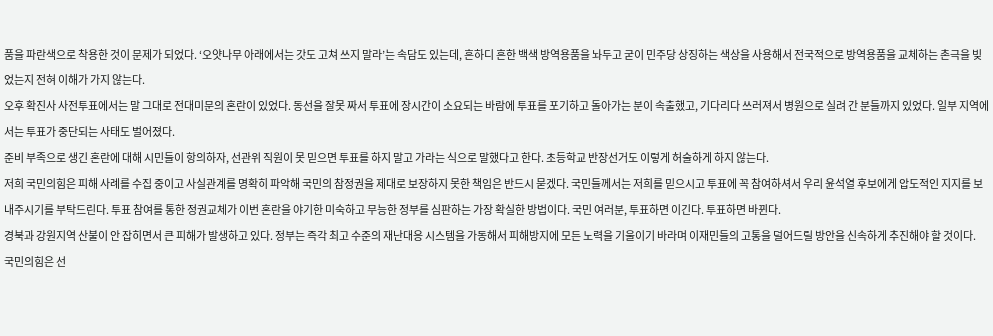품을 파란색으로 착용한 것이 문제가 되었다. ‘오얏나무 아래에서는 갓도 고쳐 쓰지 말라’는 속담도 있는데, 흔하디 흔한 백색 방역용품을 놔두고 굳이 민주당 상징하는 색상을 사용해서 전국적으로 방역용품을 교체하는 촌극을 빚었는지 전혀 이해가 가지 않는다.
오후 확진사 사전투표에서는 말 그대로 전대미문의 혼란이 있었다. 동선을 잘못 짜서 투표에 장시간이 소요되는 바람에 투표를 포기하고 돌아가는 분이 속출했고, 기다리다 쓰러져서 병원으로 실려 간 분들까지 있었다. 일부 지역에서는 투표가 중단되는 사태도 벌어졌다.
준비 부족으로 생긴 혼란에 대해 시민들이 항의하자, 선관위 직원이 못 믿으면 투표를 하지 말고 가라는 식으로 말했다고 한다. 초등학교 반장선거도 이렇게 허술하게 하지 않는다.
저희 국민의힘은 피해 사례를 수집 중이고 사실관계를 명확히 파악해 국민의 참정권을 제대로 보장하지 못한 책임은 반드시 묻겠다. 국민들께서는 저희를 믿으시고 투표에 꼭 참여하셔서 우리 윤석열 후보에게 압도적인 지지를 보내주시기를 부탁드린다. 투표 참여를 통한 정권교체가 이번 혼란을 야기한 미숙하고 무능한 정부를 심판하는 가장 확실한 방법이다. 국민 여러분, 투표하면 이긴다. 투표하면 바뀐다.
경북과 강원지역 산불이 안 잡히면서 큰 피해가 발생하고 있다. 정부는 즉각 최고 수준의 재난대응 시스템을 가동해서 피해방지에 모든 노력을 기울이기 바라며 이재민들의 고통을 덜어드릴 방안을 신속하게 추진해야 할 것이다.
국민의힘은 선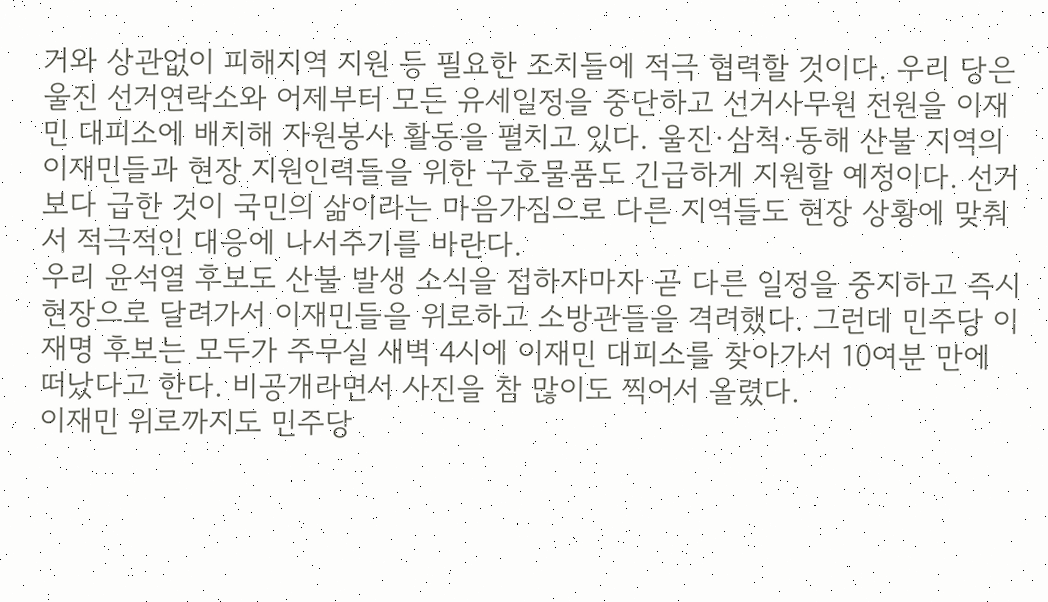거와 상관없이 피해지역 지원 등 필요한 조치들에 적극 협력할 것이다. 우리 당은 울진 선거연락소와 어제부터 모든 유세일정을 중단하고 선거사무원 전원을 이재민 대피소에 배치해 자원봉사 활동을 펼치고 있다. 울진·삼척·동해 산불 지역의 이재민들과 현장 지원인력들을 위한 구호물품도 긴급하게 지원할 예정이다. 선거보다 급한 것이 국민의 삶이라는 마음가짐으로 다른 지역들도 현장 상황에 맞춰서 적극적인 대응에 나서주기를 바란다.
우리 윤석열 후보도 산불 발생 소식을 접하자마자 곧 다른 일정을 중지하고 즉시 현장으로 달려가서 이재민들을 위로하고 소방관들을 격려했다. 그런데 민주당 이재명 후보는 모두가 주무실 새벽 4시에 이재민 대피소를 찾아가서 10여분 만에 떠났다고 한다. 비공개라면서 사진을 참 많이도 찍어서 올렸다.
이재민 위로까지도 민주당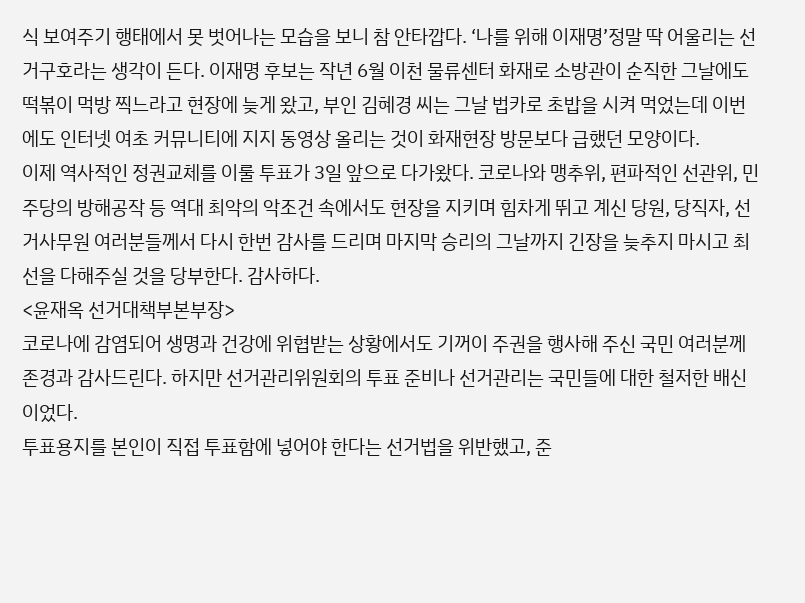식 보여주기 행태에서 못 벗어나는 모습을 보니 참 안타깝다. ‘나를 위해 이재명’정말 딱 어울리는 선거구호라는 생각이 든다. 이재명 후보는 작년 6월 이천 물류센터 화재로 소방관이 순직한 그날에도 떡볶이 먹방 찍느라고 현장에 늦게 왔고, 부인 김혜경 씨는 그날 법카로 초밥을 시켜 먹었는데 이번에도 인터넷 여초 커뮤니티에 지지 동영상 올리는 것이 화재현장 방문보다 급했던 모양이다.
이제 역사적인 정권교체를 이룰 투표가 3일 앞으로 다가왔다. 코로나와 맹추위, 편파적인 선관위, 민주당의 방해공작 등 역대 최악의 악조건 속에서도 현장을 지키며 힘차게 뛰고 계신 당원, 당직자, 선거사무원 여러분들께서 다시 한번 감사를 드리며 마지막 승리의 그날까지 긴장을 늦추지 마시고 최선을 다해주실 것을 당부한다. 감사하다.
<윤재옥 선거대책부본부장>
코로나에 감염되어 생명과 건강에 위협받는 상황에서도 기꺼이 주권을 행사해 주신 국민 여러분께 존경과 감사드린다. 하지만 선거관리위원회의 투표 준비나 선거관리는 국민들에 대한 철저한 배신이었다.
투표용지를 본인이 직접 투표함에 넣어야 한다는 선거법을 위반했고, 준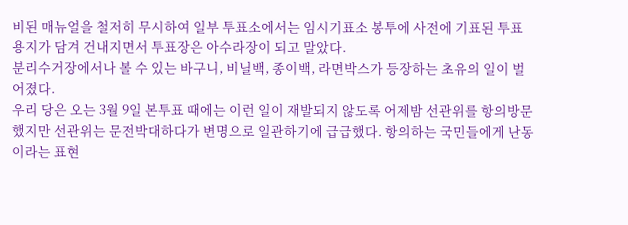비된 매뉴얼을 철저히 무시하여 일부 투표소에서는 임시기표소 봉투에 사전에 기표된 투표용지가 담겨 건내지면서 투표장은 아수라장이 되고 말았다.
분리수거장에서나 볼 수 있는 바구니, 비닐백, 종이백, 라면박스가 등장하는 초유의 일이 벌어졌다.
우리 당은 오는 3월 9일 본투표 때에는 이런 일이 재발되지 않도록 어제밤 선관위를 항의방문했지만 선관위는 문전박대하다가 변명으로 일관하기에 급급했다. 항의하는 국민들에게 난동이라는 표현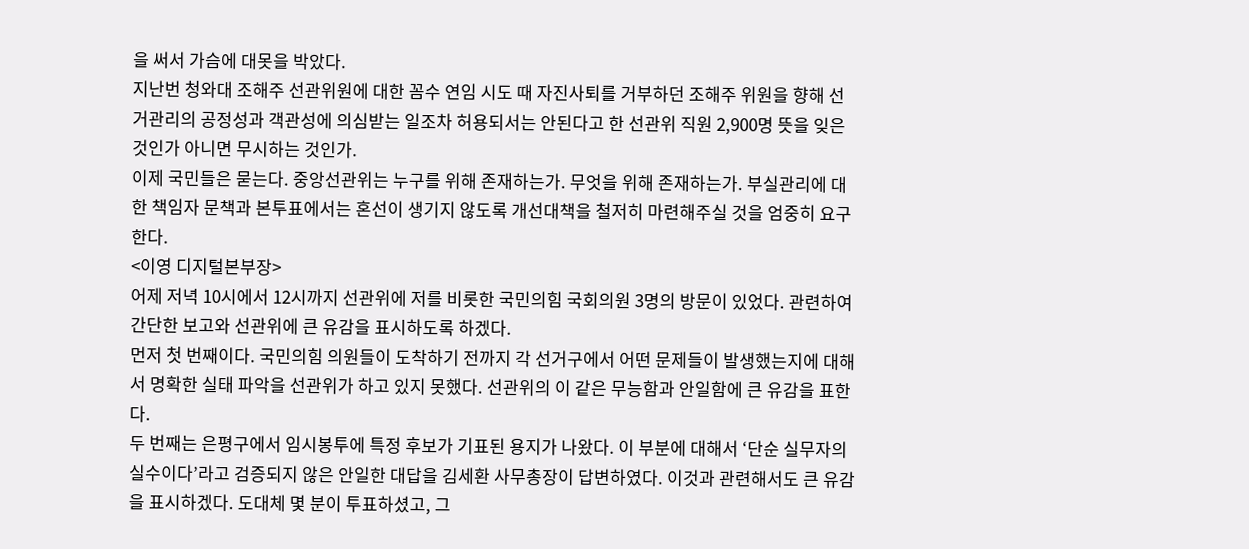을 써서 가슴에 대못을 박았다.
지난번 청와대 조해주 선관위원에 대한 꼼수 연임 시도 때 자진사퇴를 거부하던 조해주 위원을 향해 선거관리의 공정성과 객관성에 의심받는 일조차 허용되서는 안된다고 한 선관위 직원 2,900명 뜻을 잊은 것인가 아니면 무시하는 것인가.
이제 국민들은 묻는다. 중앙선관위는 누구를 위해 존재하는가. 무엇을 위해 존재하는가. 부실관리에 대한 책임자 문책과 본투표에서는 혼선이 생기지 않도록 개선대책을 철저히 마련해주실 것을 엄중히 요구한다.
<이영 디지털본부장>
어제 저녁 10시에서 12시까지 선관위에 저를 비롯한 국민의힘 국회의원 3명의 방문이 있었다. 관련하여 간단한 보고와 선관위에 큰 유감을 표시하도록 하겠다.
먼저 첫 번째이다. 국민의힘 의원들이 도착하기 전까지 각 선거구에서 어떤 문제들이 발생했는지에 대해서 명확한 실태 파악을 선관위가 하고 있지 못했다. 선관위의 이 같은 무능함과 안일함에 큰 유감을 표한다.
두 번째는 은평구에서 임시봉투에 특정 후보가 기표된 용지가 나왔다. 이 부분에 대해서 ‘단순 실무자의 실수이다’라고 검증되지 않은 안일한 대답을 김세환 사무총장이 답변하였다. 이것과 관련해서도 큰 유감을 표시하겠다. 도대체 몇 분이 투표하셨고, 그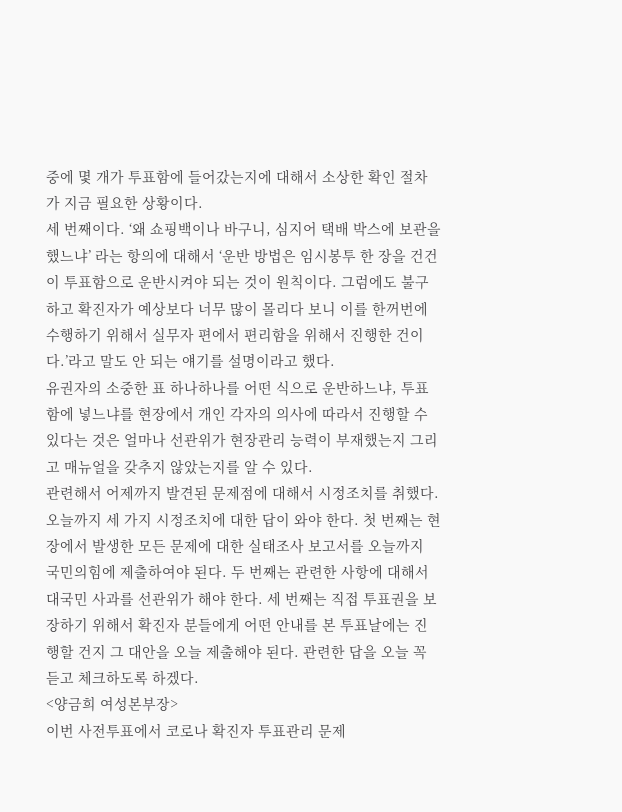중에 몇 개가 투표함에 들어갔는지에 대해서 소상한 확인 절차가 지금 필요한 상황이다.
세 번째이다. ‘왜 쇼핑백이나 바구니, 심지어 택배 박스에 보관을 했느냐’ 라는 항의에 대해서 ‘운반 방법은 임시봉투 한 장을 건건이 투표함으로 운반시켜야 되는 것이 원칙이다. 그럼에도 불구하고 확진자가 예상보다 너무 많이 몰리다 보니 이를 한꺼번에 수행하기 위해서 실무자 편에서 편리함을 위해서 진행한 건이다.’라고 말도 안 되는 얘기를 설명이라고 했다.
유권자의 소중한 표 하나하나를 어떤 식으로 운반하느냐, 투표함에 넣느냐를 현장에서 개인 각자의 의사에 따라서 진행할 수 있다는 것은 얼마나 선관위가 현장관리 능력이 부재했는지 그리고 매뉴얼을 갖추지 않았는지를 알 수 있다.
관련해서 어제까지 발견된 문제점에 대해서 시정조치를 취했다. 오늘까지 세 가지 시정조치에 대한 답이 와야 한다. 첫 번째는 현장에서 발생한 모든 문제에 대한 실태조사 보고서를 오늘까지 국민의힘에 제출하여야 된다. 두 번째는 관련한 사항에 대해서 대국민 사과를 선관위가 해야 한다. 세 번째는 직접 투표권을 보장하기 위해서 확진자 분들에게 어떤 안내를 본 투표날에는 진행할 건지 그 대안을 오늘 제출해야 된다. 관련한 답을 오늘 꼭 듣고 체크하도록 하겠다.
<양금희 여성본부장>
이번 사전투표에서 코로나 확진자 투표관리 문제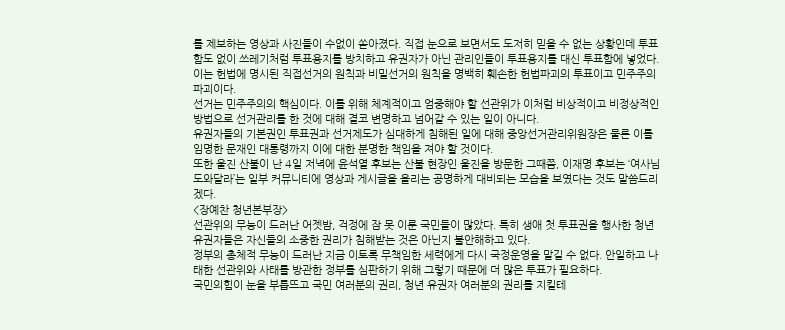를 제보하는 영상과 사진들이 수없이 쏟아졌다. 직접 눈으로 보면서도 도저히 믿을 수 없는 상황인데 투표함도 없이 쓰레기처럼 투표용지를 방치하고 유권자가 아닌 관리인들이 투표용지를 대신 투표함에 넣었다. 이는 헌법에 명시된 직접선거의 원칙과 비밀선거의 원칙을 명백히 훼손한 헌법파괴의 투표이고 민주주의 파괴이다.
선거는 민주주의의 핵심이다. 이를 위해 체계적이고 엄중해야 할 선관위가 이처럼 비상적이고 비정상적인 방법으로 선거관리를 한 것에 대해 결코 변명하고 넘어갈 수 있는 일이 아니다.
유권자들의 기본권인 투표권과 선거제도가 심대하게 침해된 일에 대해 중앙선거관리위원장은 물론 이를 임명한 문재인 대통령까지 이에 대한 분명한 책임을 져야 할 것이다.
또한 울진 산불이 난 4일 저녁에 윤석열 후보는 산불 현장인 울진을 방문한 그때쯤, 이재명 후보는 ‘여사님 도와달라’는 일부 커뮤니티에 영상과 게시글을 올리는 공명하게 대비되는 모습을 보였다는 것도 말씀드리겠다.
<장예찬 청년본부장>
선관위의 무능이 드러난 어젯밤, 걱정에 잠 못 이룬 국민들이 많았다. 특히 생애 첫 투표권을 행사한 청년 유권자들은 자신들의 소중한 권리가 침해받는 것은 아닌지 불안해하고 있다.
정부의 총체적 무능이 드러난 지금 이토록 무책임한 세력에게 다시 국정운영을 맡길 수 없다. 안일하고 나태한 선관위와 사태를 방관한 정부를 심판하기 위해 그렇기 때문에 더 많은 투표가 필요하다.
국민의힘이 눈을 부릅뜨고 국민 여러분의 권리, 청년 유권자 여러분의 권리를 지킬테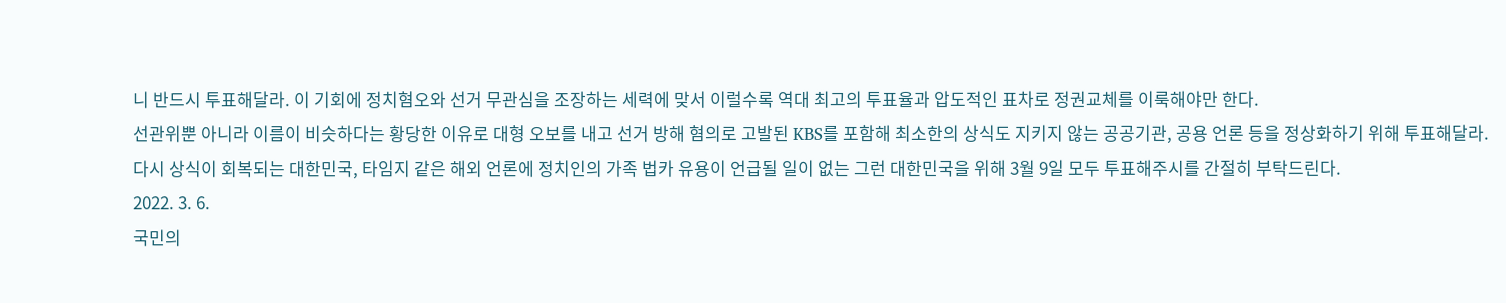니 반드시 투표해달라. 이 기회에 정치혐오와 선거 무관심을 조장하는 세력에 맞서 이럴수록 역대 최고의 투표율과 압도적인 표차로 정권교체를 이룩해야만 한다.
선관위뿐 아니라 이름이 비슷하다는 황당한 이유로 대형 오보를 내고 선거 방해 혐의로 고발된 KBS를 포함해 최소한의 상식도 지키지 않는 공공기관, 공용 언론 등을 정상화하기 위해 투표해달라.
다시 상식이 회복되는 대한민국, 타임지 같은 해외 언론에 정치인의 가족 법카 유용이 언급될 일이 없는 그런 대한민국을 위해 3월 9일 모두 투표해주시를 간절히 부탁드린다.
2022. 3. 6.
국민의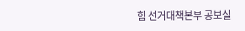힘 선거대책본부 공보실